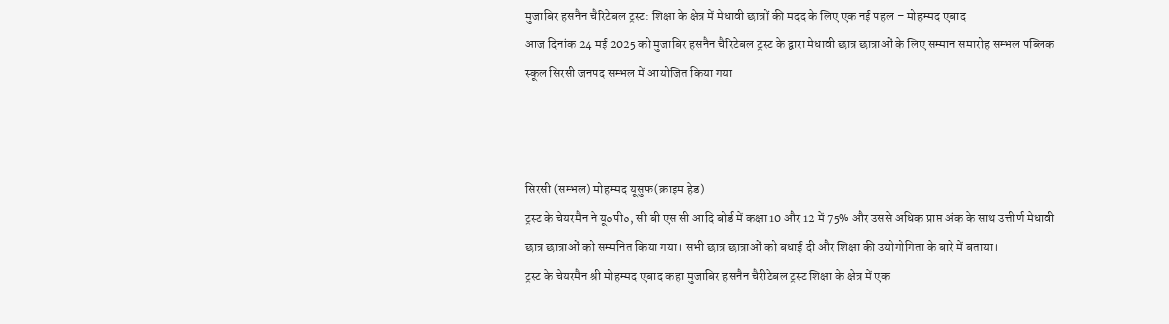मुजाबिर हसनैन चैरिटेबल ट्रस्ट: शिक्षा के क्षेत्र में मेधावी छात्रों की मदद के लिए एक नई पहल – मोहम्मद एबाद
आज दिनांक 24 मई 2025 को मुजाबिर हसनैन चैरिटेबल ट्रस्ट के द्वारा मेधावी छात्र छात्राओं के लिए सम्मान समारोह सम्भल पब्लिक स्कूल सिरसी जनपद सम्भल में आयोजित किया गया



सिरसी (सम्भल) मोहम्मद यूसुफ(क्राइम हेड)
ट्रस्ट के चेयरमैन ने यू०पी०, सी बी एस सी आदि बोर्ड में कक्षा 10 और 12 में 75% और उससे अधिक प्राप्त अंक के साथ उत्तीर्ण मेधावी छात्र छात्राओं को सम्मनित किया गया। सभी छात्र छात्राओं को बधाई दी और शिक्षा की उयोगोगिता के बारे में बताया।
ट्रस्ट के चेयरमैन श्री मोहम्मद एबाद कहा मुजाबिर हसनैन चैरीटेबल ट्रस्ट शिक्षा के क्षेत्र में एक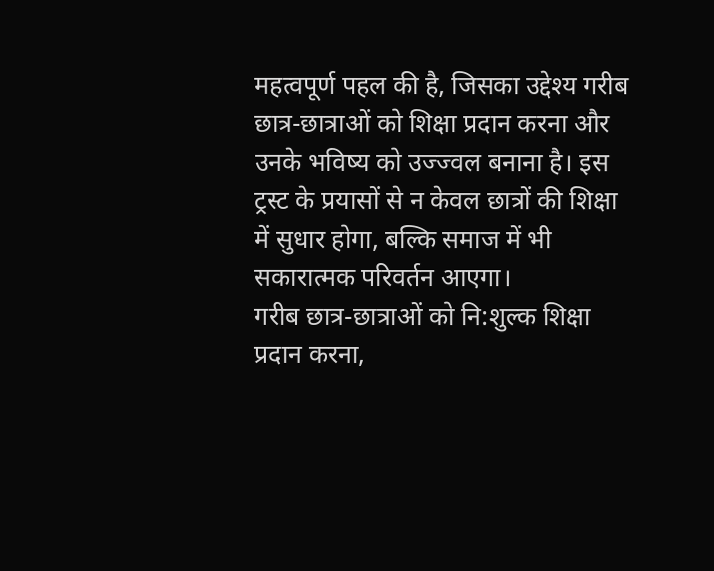महत्वपूर्ण पहल की है, जिसका उद्देश्य गरीब छात्र-छात्राओं को शिक्षा प्रदान करना और उनके भविष्य को उज्ज्वल बनाना है। इस ट्रस्ट के प्रयासों से न केवल छात्रों की शिक्षा में सुधार होगा, बल्कि समाज में भी सकारात्मक परिवर्तन आएगा।
गरीब छात्र-छात्राओं को नि:शुल्क शिक्षा प्रदान करना,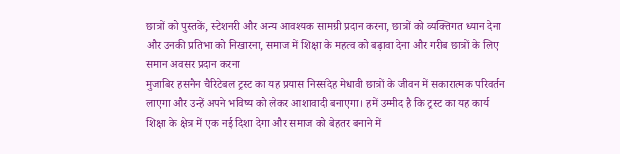छात्रों को पुस्तकें, स्टेशनरी और अन्य आवश्यक सामग्री प्रदान करना, छात्रों को व्यक्तिगत ध्यान देना और उनकी प्रतिभा को निखारना, समाज में शिक्षा के महत्व को बढ़ावा देना और गरीब छात्रों के लिए समान अवसर प्रदान करना
मुजाबिर हसनैन चैरिटेबल ट्रस्ट का यह प्रयास निस्संदेह मेधावी छात्रों के जीवन में सकारात्मक परिवर्तन लाएगा और उन्हें अपने भविष्य को लेकर आशावादी बनाएगा। हमें उम्मीद है कि ट्रस्ट का यह कार्य शिक्षा के क्षेत्र में एक नई दिशा देगा और समाज को बेहतर बनाने में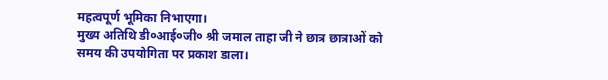महत्वपूर्ण भूमिका निभाएगा।
मुख्य अतिथि डी०आई०जी० श्री जमाल ताहा जी ने छात्र छात्राओं को समय की उपयोगिता पर प्रकाश डाला।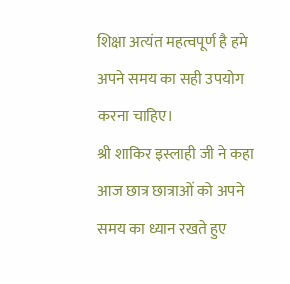शिक्षा अत्यंत महत्वपूर्ण है हमे अपने समय का सही उपयोग करना चाहिए।
श्री शाकिर इस्लाही जी ने कहा आज छात्र छात्राओं को अपने समय का ध्यान रखते हुए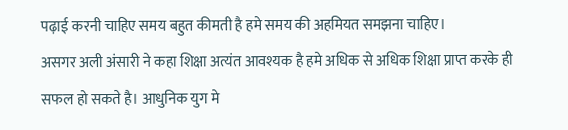पढ़ाई करनी चाहिए समय बहुत कीमती है हमे समय की अहमियत समझना चाहिए।
असगर अली अंसारी ने कहा शिक्षा अत्यंत आवश्यक है हमे अधिक से अधिक शिक्षा प्राप्त करके ही सफल हो सकते है। आधुनिक युग मे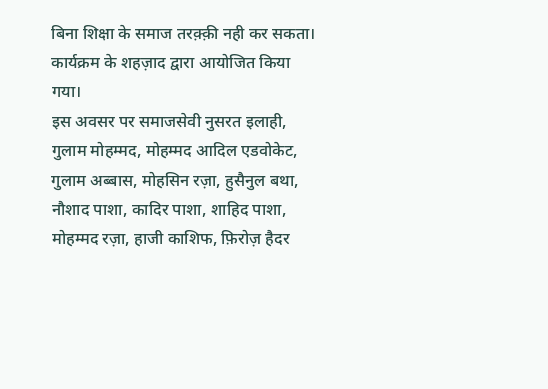बिना शिक्षा के समाज तरक़्क़ी नही कर सकता।
कार्यक्रम के शहज़ाद द्वारा आयोजित किया गया।
इस अवसर पर समाजसेवी नुसरत इलाही, गुलाम मोहम्मद, मोहम्मद आदिल एडवोकेट, गुलाम अब्बास, मोहसिन रज़ा, हुसैनुल बथा, नौशाद पाशा, कादिर पाशा, शाहिद पाशा, मोहम्मद रज़ा, हाजी काशिफ, फ़िरोज़ हैदर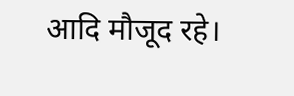आदि मौजूद रहे।